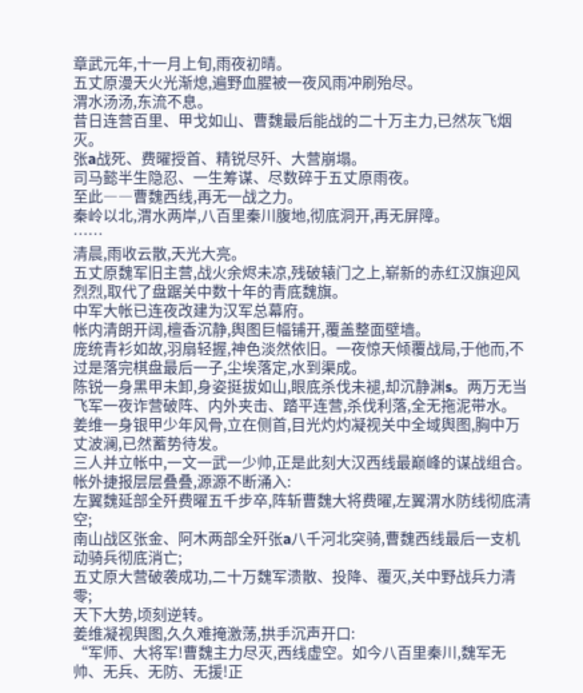章武元年,十一月上旬,雨夜初晴。
五丈原漫天火光渐熄,遍野血腥被一夜风雨冲刷殆尽。
渭水汤汤,东流不息。
昔日连营百里、甲戈如山、曹魏最后能战的二十万主力,已然灰飞烟灭。
张a战死、费曜授首、精锐尽歼、大营崩塌。
司马懿半生隐忍、一生筹谋、尽数碎于五丈原雨夜。
至此――曹魏西线,再无一战之力。
秦岭以北,渭水两岸,八百里秦川腹地,彻底洞开,再无屏障。
……
清晨,雨收云散,天光大亮。
五丈原魏军旧主营,战火余烬未凉,残破辕门之上,崭新的赤红汉旗迎风烈烈,取代了盘踞关中数十年的青底魏旗。
中军大帐已连夜改建为汉军总幕府。
帐内清朗开阔,檀香沉静,舆图巨幅铺开,覆盖整面壁墙。
庞统青衫如故,羽扇轻握,神色淡然依旧。一夜惊天倾覆战局,于他而,不过是落完棋盘最后一子,尘埃落定,水到渠成。
陈锐一身黑甲未卸,身姿挺拔如山,眼底杀伐未褪,却沉静渊s。两万无当飞军一夜诈营破阵、内外夹击、踏平连营,杀伐利落,全无拖泥带水。
姜维一身银甲少年风骨,立在侧首,目光灼灼凝视关中全域舆图,胸中万丈波澜,已然蓄势待发。
三人并立帐中,一文一武一少帅,正是此刻大汉西线最巅峰的谋战组合。
帐外捷报层层叠叠,源源不断涌入:
左翼魏延部全歼费曜五千步卒,阵斩曹魏大将费曜,左翼渭水防线彻底清空;
南山战区张金、阿木两部全歼张a八千河北突骑,曹魏西线最后一支机动骑兵彻底消亡;
五丈原大营破袭成功,二十万魏军溃散、投降、覆灭,关中野战兵力清零;
天下大势,顷刻逆转。
姜维凝视舆图,久久难掩激荡,拱手沉声开口:
“军师、大将军!曹魏主力尽灭,西线虚空。如今八百里秦川,魏军无帅、无兵、无防、无援!正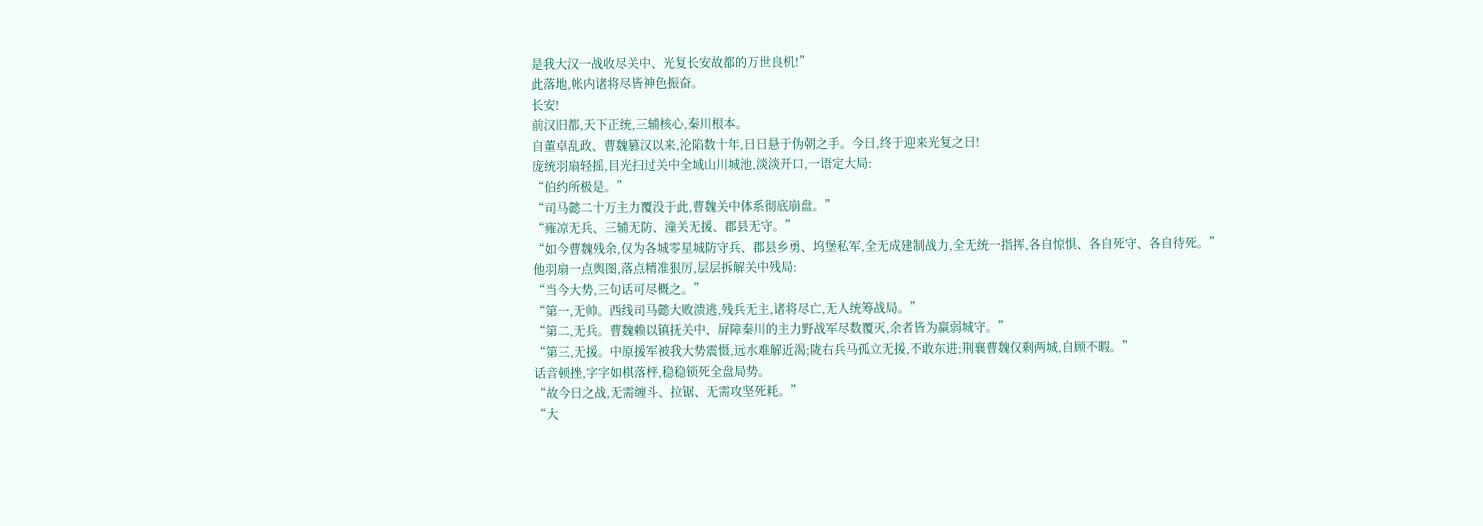是我大汉一战收尽关中、光复长安故都的万世良机!”
此落地,帐内诸将尽皆神色振奋。
长安!
前汉旧都,天下正统,三辅核心,秦川根本。
自董卓乱政、曹魏篡汉以来,沦陷数十年,日日悬于伪朝之手。今日,终于迎来光复之日!
庞统羽扇轻摇,目光扫过关中全域山川城池,淡淡开口,一语定大局:
“伯约所极是。”
“司马懿二十万主力覆没于此,曹魏关中体系彻底崩盘。”
“雍凉无兵、三辅无防、潼关无援、郡县无守。”
“如今曹魏残余,仅为各城零星城防守兵、郡县乡勇、坞堡私军,全无成建制战力,全无统一指挥,各自惊惧、各自死守、各自待死。”
他羽扇一点舆图,落点精准狠厉,层层拆解关中残局:
“当今大势,三句话可尽概之。”
“第一,无帅。西线司马懿大败溃逃,残兵无主,诸将尽亡,无人统筹战局。”
“第二,无兵。曹魏赖以镇抚关中、屏障秦川的主力野战军尽数覆灭,余者皆为羸弱城守。”
“第三,无援。中原援军被我大势震慑,远水难解近渴;陇右兵马孤立无援,不敢东进;荆襄曹魏仅剩两城,自顾不暇。”
话音顿挫,字字如棋落枰,稳稳锁死全盘局势。
“故今日之战,无需缠斗、拉锯、无需攻坚死耗。”
“大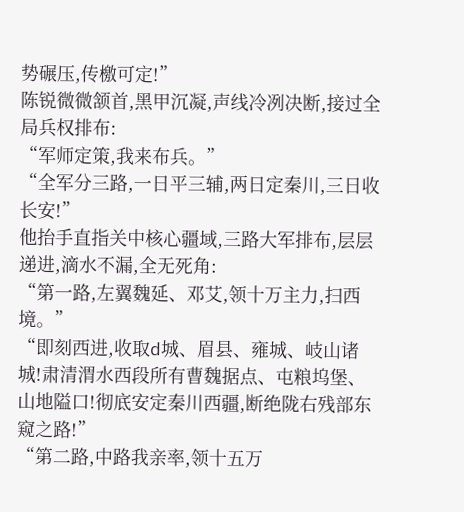势碾压,传檄可定!”
陈锐微微颔首,黑甲沉凝,声线冷冽决断,接过全局兵权排布:
“军师定策,我来布兵。”
“全军分三路,一日平三辅,两日定秦川,三日收长安!”
他抬手直指关中核心疆域,三路大军排布,层层递进,滴水不漏,全无死角:
“第一路,左翼魏延、邓艾,领十万主力,扫西境。”
“即刻西进,收取d城、眉县、雍城、岐山诸城!肃清渭水西段所有曹魏据点、屯粮坞堡、山地隘口!彻底安定秦川西疆,断绝陇右残部东窥之路!”
“第二路,中路我亲率,领十五万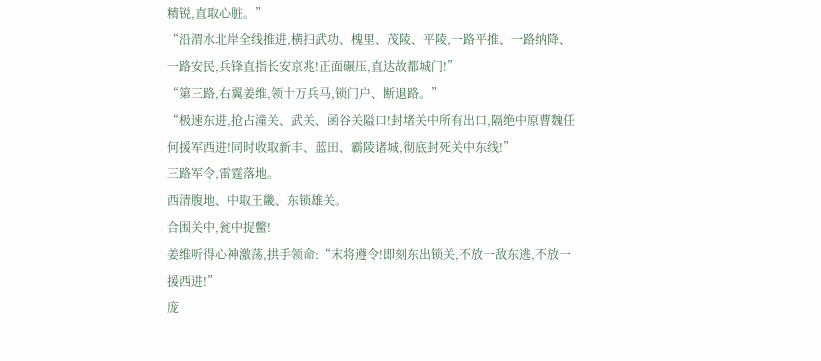精锐,直取心脏。”
“沿渭水北岸全线推进,横扫武功、槐里、茂陵、平陵,一路平推、一路纳降、一路安民,兵锋直指长安京兆!正面碾压,直达故都城门!”
“第三路,右翼姜维,领十万兵马,锁门户、断退路。”
“极速东进,抢占潼关、武关、函谷关隘口!封堵关中所有出口,隔绝中原曹魏任何援军西进!同时收取新丰、蓝田、霸陵诸城,彻底封死关中东线!”
三路军令,雷霆落地。
西清腹地、中取王畿、东锁雄关。
合围关中,瓮中捉鳖!
姜维听得心神激荡,拱手领命:“末将遵令!即刻东出锁关,不放一敌东逃,不放一援西进!”
庞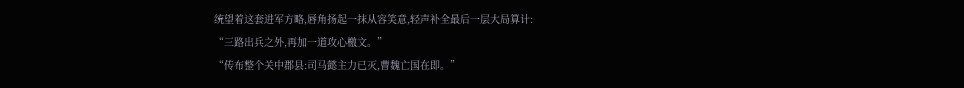统望着这套进军方略,唇角扬起一抹从容笑意,轻声补全最后一层大局算计:
“三路出兵之外,再加一道攻心檄文。”
“传布整个关中郡县:司马懿主力已灭,曹魏亡国在即。”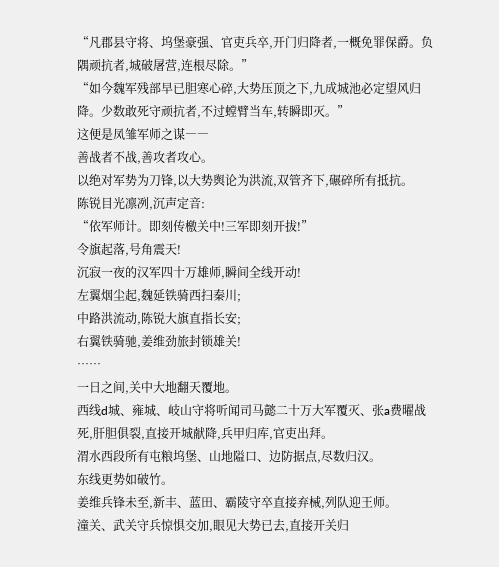“凡郡县守将、坞堡豪强、官吏兵卒,开门归降者,一概免罪保爵。负隅顽抗者,城破屠营,连根尽除。”
“如今魏军残部早已胆寒心碎,大势压顶之下,九成城池必定望风归降。少数敢死守顽抗者,不过螳臂当车,转瞬即灭。”
这便是凤雏军师之谋――
善战者不战,善攻者攻心。
以绝对军势为刀锋,以大势舆论为洪流,双管齐下,碾碎所有抵抗。
陈锐目光凛冽,沉声定音:
“依军师计。即刻传檄关中!三军即刻开拔!”
令旗起落,号角震天!
沉寂一夜的汉军四十万雄师,瞬间全线开动!
左翼烟尘起,魏延铁骑西扫秦川;
中路洪流动,陈锐大旗直指长安;
右翼铁骑驰,姜维劲旅封锁雄关!
……
一日之间,关中大地翻天覆地。
西线d城、雍城、岐山守将听闻司马懿二十万大军覆灭、张a费曜战死,肝胆俱裂,直接开城献降,兵甲归库,官吏出拜。
渭水西段所有屯粮坞堡、山地隘口、边防据点,尽数归汉。
东线更势如破竹。
姜维兵锋未至,新丰、蓝田、霸陵守卒直接弃械,列队迎王师。
潼关、武关守兵惊惧交加,眼见大势已去,直接开关归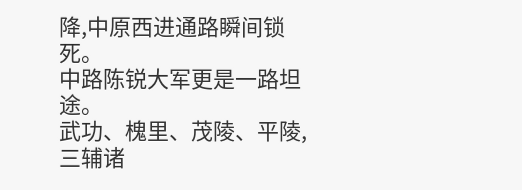降,中原西进通路瞬间锁死。
中路陈锐大军更是一路坦途。
武功、槐里、茂陵、平陵,三辅诸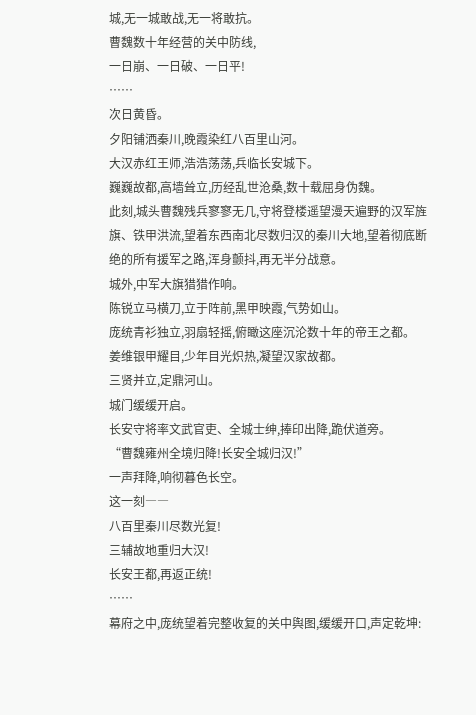城,无一城敢战,无一将敢抗。
曹魏数十年经营的关中防线,
一日崩、一日破、一日平!
……
次日黄昏。
夕阳铺洒秦川,晚霞染红八百里山河。
大汉赤红王师,浩浩荡荡,兵临长安城下。
巍巍故都,高墙耸立,历经乱世沧桑,数十载屈身伪魏。
此刻,城头曹魏残兵寥寥无几,守将登楼遥望漫天遍野的汉军旌旗、铁甲洪流,望着东西南北尽数归汉的秦川大地,望着彻底断绝的所有援军之路,浑身颤抖,再无半分战意。
城外,中军大旗猎猎作响。
陈锐立马横刀,立于阵前,黑甲映霞,气势如山。
庞统青衫独立,羽扇轻摇,俯瞰这座沉沦数十年的帝王之都。
姜维银甲耀目,少年目光炽热,凝望汉家故都。
三贤并立,定鼎河山。
城门缓缓开启。
长安守将率文武官吏、全城士绅,捧印出降,跪伏道旁。
“曹魏雍州全境归降!长安全城归汉!”
一声拜降,响彻暮色长空。
这一刻――
八百里秦川尽数光复!
三辅故地重归大汉!
长安王都,再返正统!
……
幕府之中,庞统望着完整收复的关中舆图,缓缓开口,声定乾坤: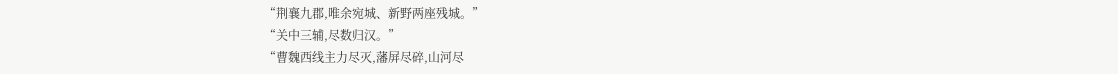“荆襄九郡,唯余宛城、新野两座残城。”
“关中三辅,尽数归汉。”
“曹魏西线主力尽灭,藩屏尽碎,山河尽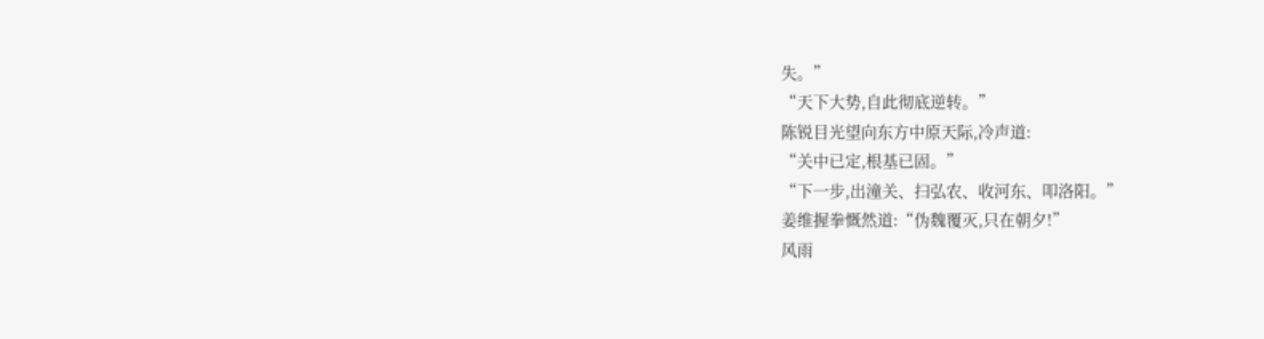失。”
“天下大势,自此彻底逆转。”
陈锐目光望向东方中原天际,冷声道:
“关中已定,根基已固。”
“下一步,出潼关、扫弘农、收河东、叩洛阳。”
姜维握拳慨然道:“伪魏覆灭,只在朝夕!”
风雨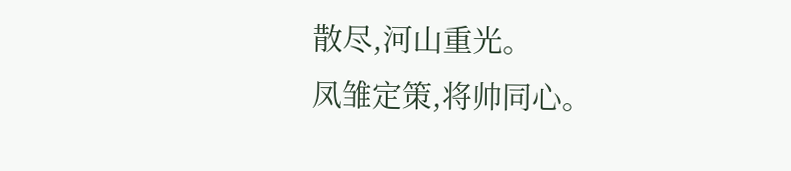散尽,河山重光。
凤雏定策,将帅同心。